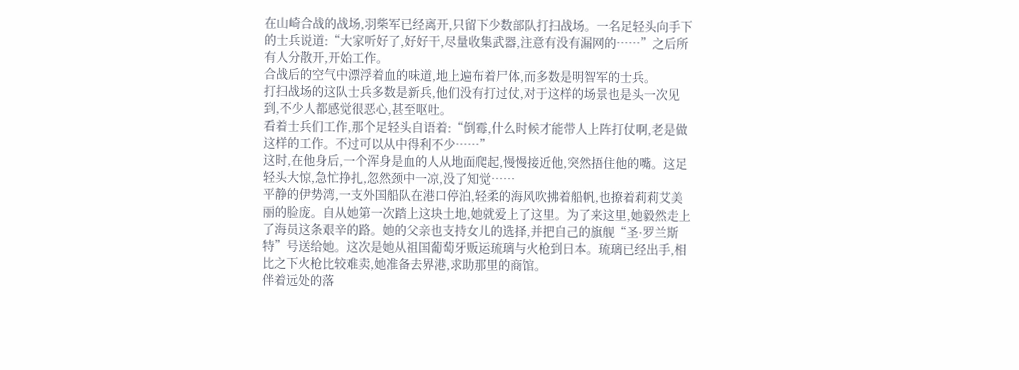在山崎合战的战场,羽柴军已经离开,只留下少数部队打扫战场。一名足轻头向手下的士兵说道:“大家听好了,好好干,尽量收集武器,注意有没有漏网的……”之后所有人分散开,开始工作。
合战后的空气中漂浮着血的味道,地上遍布着尸体,而多数是明智军的士兵。
打扫战场的这队士兵多数是新兵,他们没有打过仗,对于这样的场景也是头一次见到,不少人都感觉很恶心,甚至呕吐。
看着士兵们工作,那个足轻头自语着:“倒霉,什么时候才能带人上阵打仗啊,老是做这样的工作。不过可以从中得利不少……”
这时,在他身后,一个浑身是血的人从地面爬起,慢慢接近他,突然捂住他的嘴。这足轻头大惊,急忙挣扎,忽然颈中一凉,没了知觉……
平静的伊势湾,一支外国船队在港口停泊,轻柔的海风吹拂着船帆,也撩着莉莉艾美丽的脸庞。自从她第一次踏上这块土地,她就爱上了这里。为了来这里,她毅然走上了海员这条艰辛的路。她的父亲也支持女儿的选择,并把自己的旗舰“圣·罗兰斯特”号送给她。这次是她从祖国葡萄牙贩运琉璃与火枪到日本。琉璃已经出手,相比之下火枪比较难卖,她准备去界港,求助那里的商馆。
伴着远处的落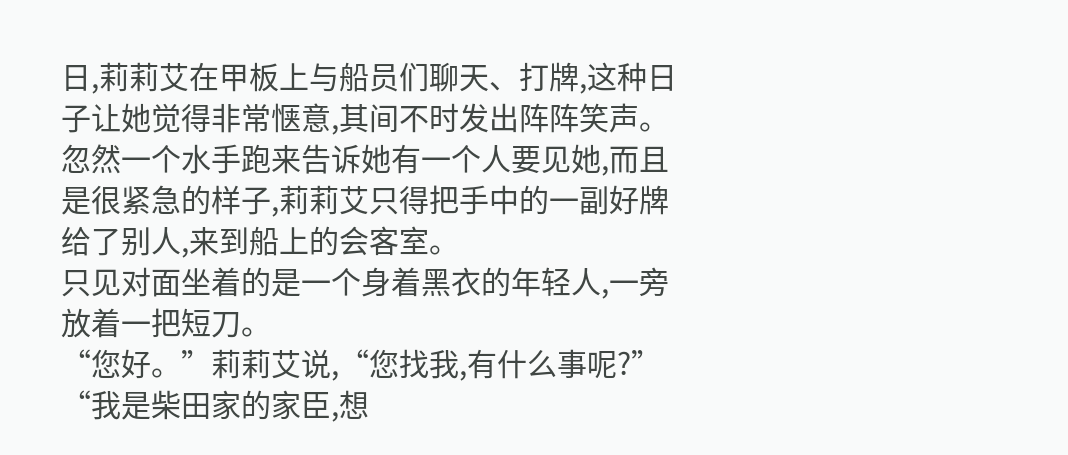日,莉莉艾在甲板上与船员们聊天、打牌,这种日子让她觉得非常惬意,其间不时发出阵阵笑声。
忽然一个水手跑来告诉她有一个人要见她,而且是很紧急的样子,莉莉艾只得把手中的一副好牌给了别人,来到船上的会客室。
只见对面坐着的是一个身着黑衣的年轻人,一旁放着一把短刀。
“您好。”莉莉艾说,“您找我,有什么事呢?”
“我是柴田家的家臣,想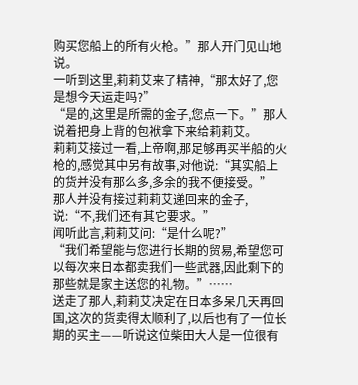购买您船上的所有火枪。”那人开门见山地说。
一听到这里,莉莉艾来了精神,“那太好了,您是想今天运走吗?”
“是的,这里是所需的金子,您点一下。”那人说着把身上背的包袱拿下来给莉莉艾。
莉莉艾接过一看,上帝啊,那足够再买半船的火枪的,感觉其中另有故事,对他说:“其实船上的货并没有那么多,多余的我不便接受。”
那人并没有接过莉莉艾递回来的金子,说:“不,我们还有其它要求。”
闻听此言,莉莉艾问:“是什么呢?”
“我们希望能与您进行长期的贸易,希望您可以每次来日本都卖我们一些武器,因此剩下的那些就是家主送您的礼物。”……
送走了那人,莉莉艾决定在日本多呆几天再回国,这次的货卖得太顺利了,以后也有了一位长期的买主——听说这位柴田大人是一位很有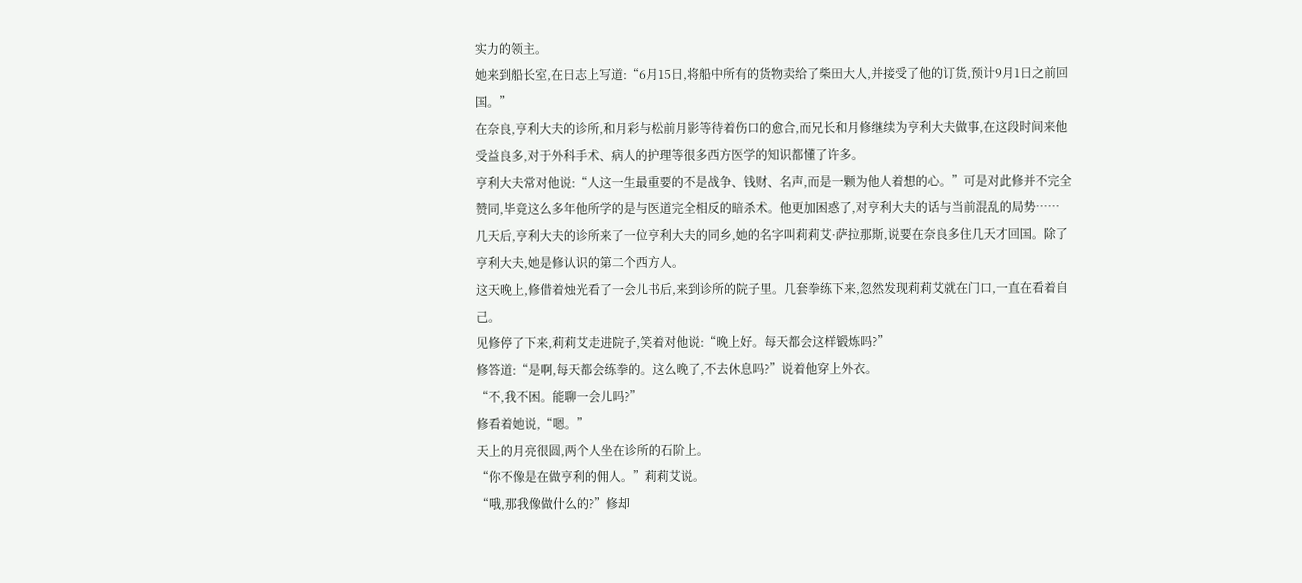实力的领主。
她来到船长室,在日志上写道:“6月15日,将船中所有的货物卖给了柴田大人,并接受了他的订货,预计9月1日之前回国。”
在奈良,亨利大夫的诊所,和月彩与松前月影等待着伤口的愈合,而兄长和月修继续为亨利大夫做事,在这段时间来他受益良多,对于外科手术、病人的护理等很多西方医学的知识都懂了许多。
亨利大夫常对他说:“人这一生最重要的不是战争、钱财、名声,而是一颗为他人着想的心。”可是对此修并不完全赞同,毕竟这么多年他所学的是与医道完全相反的暗杀术。他更加困惑了,对亨利大夫的话与当前混乱的局势……
几天后,亨利大夫的诊所来了一位亨利大夫的同乡,她的名字叫莉莉艾·萨拉那斯,说要在奈良多住几天才回国。除了亨利大夫,她是修认识的第二个西方人。
这天晚上,修借着烛光看了一会儿书后,来到诊所的院子里。几套拳练下来,忽然发现莉莉艾就在门口,一直在看着自己。
见修停了下来,莉莉艾走进院子,笑着对他说:“晚上好。每天都会这样锻炼吗?”
修答道:“是啊,每天都会练拳的。这么晚了,不去休息吗?”说着他穿上外衣。
“不,我不困。能聊一会儿吗?”
修看着她说,“嗯。”
天上的月亮很圆,两个人坐在诊所的石阶上。
“你不像是在做亨利的佣人。”莉莉艾说。
“哦,那我像做什么的?”修却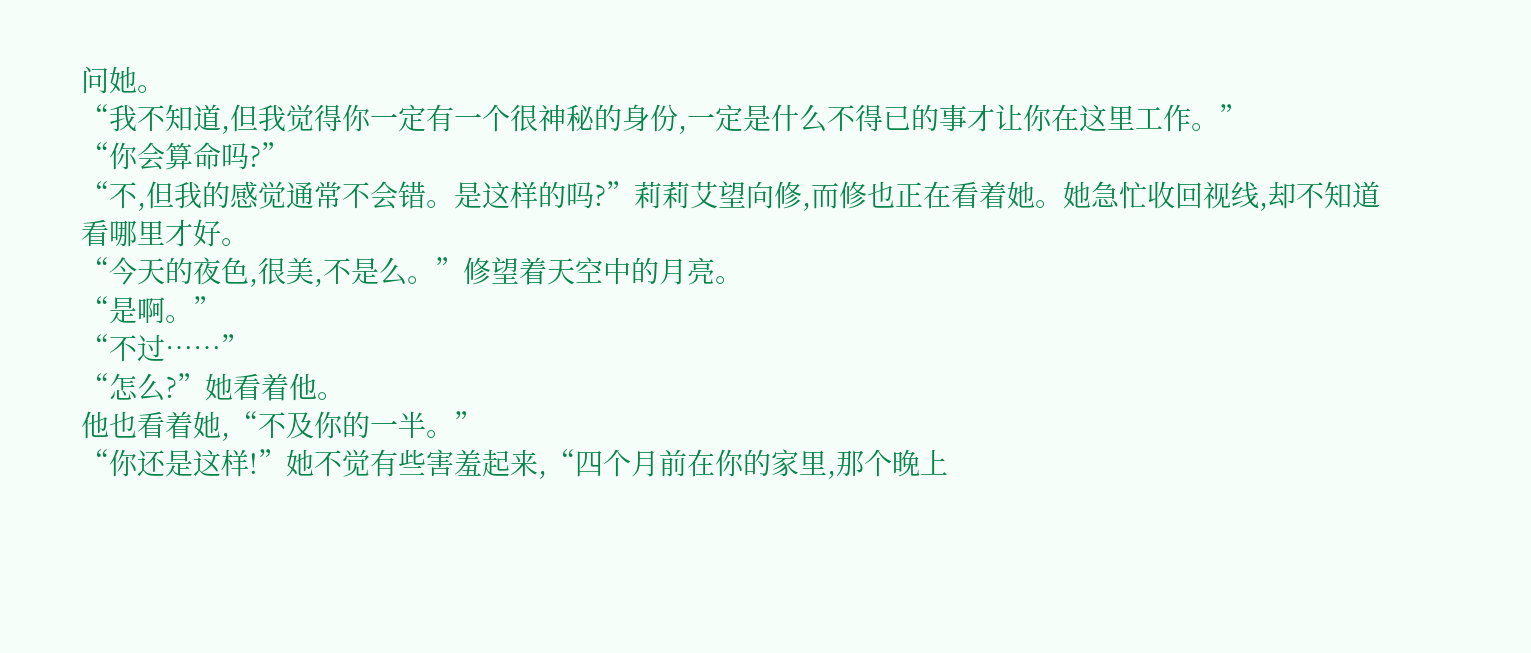问她。
“我不知道,但我觉得你一定有一个很神秘的身份,一定是什么不得已的事才让你在这里工作。”
“你会算命吗?”
“不,但我的感觉通常不会错。是这样的吗?”莉莉艾望向修,而修也正在看着她。她急忙收回视线,却不知道看哪里才好。
“今天的夜色,很美,不是么。”修望着天空中的月亮。
“是啊。”
“不过……”
“怎么?”她看着他。
他也看着她,“不及你的一半。”
“你还是这样!”她不觉有些害羞起来,“四个月前在你的家里,那个晚上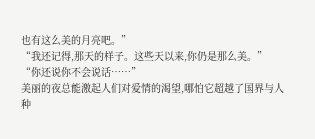也有这么美的月亮吧。”
“我还记得,那天的样子。这些天以来,你仍是那么美。”
“你还说你不会说话……”
美丽的夜总能激起人们对爱情的渴望,哪怕它超越了国界与人种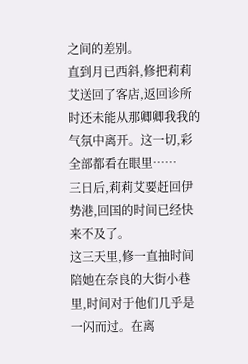之间的差别。
直到月已西斜,修把莉莉艾送回了客店,返回诊所时还未能从那卿卿我我的气氛中离开。这一切,彩全部都看在眼里……
三日后,莉莉艾要赶回伊势港,回国的时间已经快来不及了。
这三天里,修一直抽时间陪她在奈良的大街小巷里,时间对于他们几乎是一闪而过。在离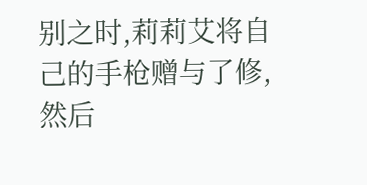别之时,莉莉艾将自己的手枪赠与了修,然后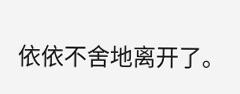依依不舍地离开了。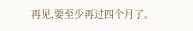再见,要至少再过四个月了。